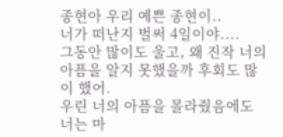종현아 우리 예쁜 종현이..
너가 떠난지 벌써 4일이야....
그동안 많이도 울고, 왜 진작 너의 아픔을 알지 못했을까 후회도 많이 했어.
우린 너의 아픔을 몰라줬음에도 너는 마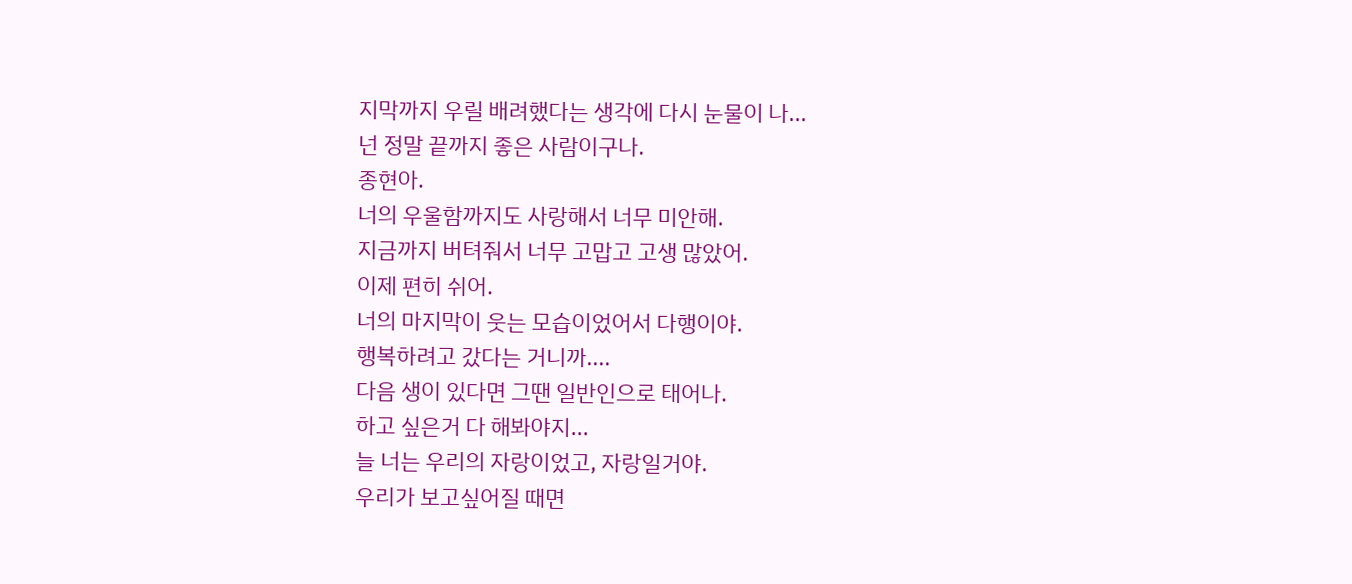지막까지 우릴 배려했다는 생각에 다시 눈물이 나...
넌 정말 끝까지 좋은 사람이구나.
종현아.
너의 우울함까지도 사랑해서 너무 미안해.
지금까지 버텨줘서 너무 고맙고 고생 많았어.
이제 편히 쉬어.
너의 마지막이 웃는 모습이었어서 다행이야.
행복하려고 갔다는 거니까....
다음 생이 있다면 그땐 일반인으로 태어나.
하고 싶은거 다 해봐야지...
늘 너는 우리의 자랑이었고, 자랑일거야.
우리가 보고싶어질 때면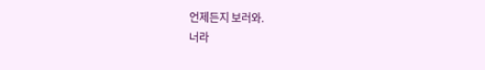언제든지 보러와.
너라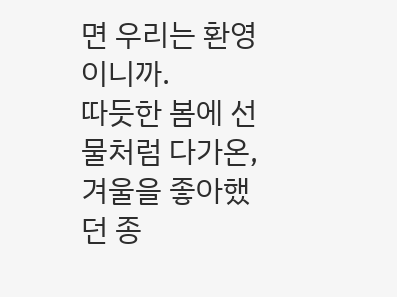면 우리는 환영이니까.
따듯한 봄에 선물처럼 다가온, 겨울을 좋아했던 종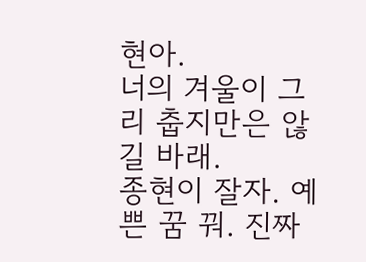현아.
너의 겨울이 그리 춥지만은 않길 바래.
종현이 잘자. 예쁜 꿈 꿔. 진짜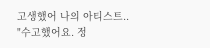고생했어 나의 아티스트..
"수고했어요. 정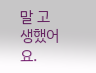말 고생했어요.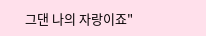그댄 나의 자랑이죠"